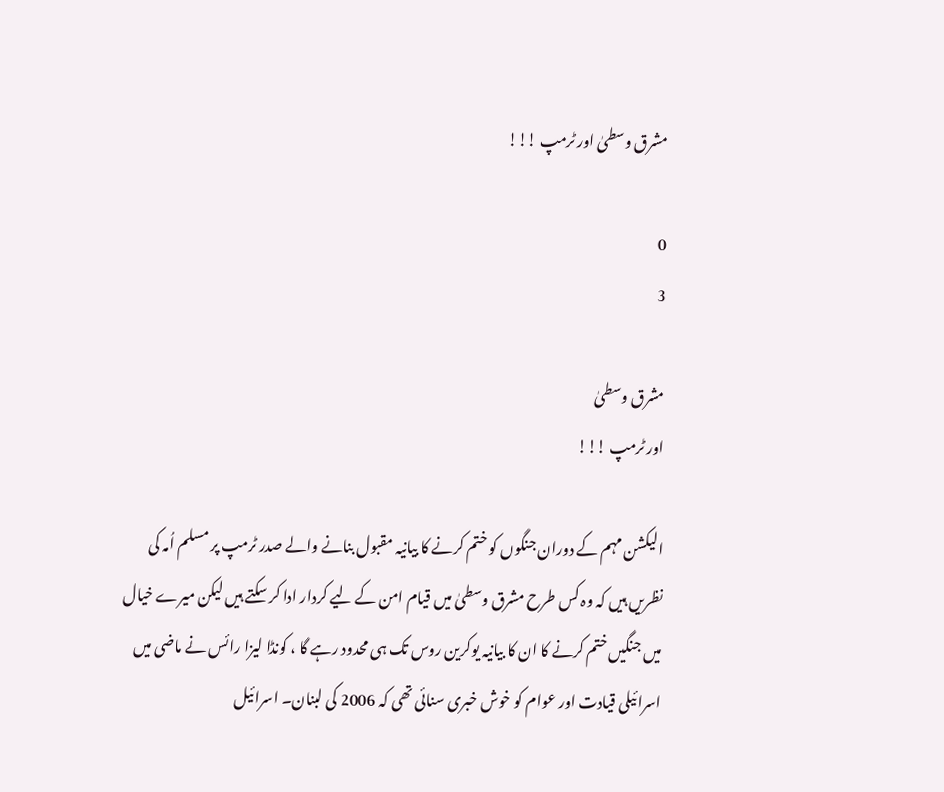مشرق وسطیٰ اور ٹرمپ !!!

0
3

مشرق وسطیٰ
اور ٹرمپ !!!

الیکشن مہم کے دوران جنگوں کو ختم کرنے کا بیانیہ مقبول بنانے والے صدر ٹرمپ پر مسلم اُمہ کی نظریں ہیں کہ وہ کس طرح مشرق وسطیٰ میں قیام امن کے لیے کردار ادا کر سکتے ہیں لیکن میرے خیال میں جنگیں ختم کرنے کا ان کا بیانیہ یوکرین روس تک ہی محدود رہے گا ، کونڈا لیزا رائس نے ماضی میں اسرائیلی قیادت اور عوام کو خوش خبری سنائی تھی کہ 2006 کی لبنان۔ اسرائیل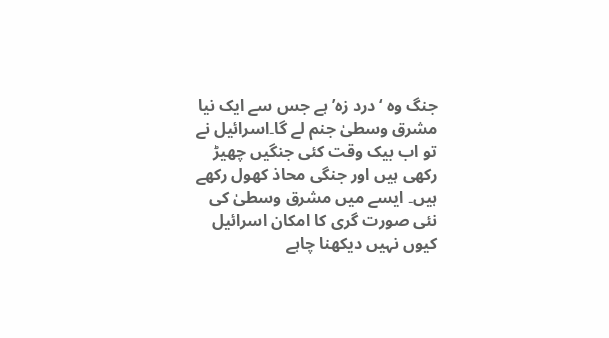جنگ وہ ‘درد زہ’ ہے جس سے ایک نیا مشرق وسطیٰ جنم لے گا۔اسرائیل نے تو اب بیک وقت کئی جنگیں چھیڑ رکھی ہیں اور جنگی محاذ کھول رکھے ہیں۔ ایسے میں مشرق وسطیٰ کی نئی صورت گری کا امکان اسرائیل کیوں نہیں دیکھنا چاہے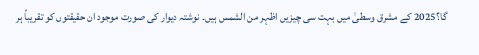گا؟2025 کے مشرق وسطیٰ میں بہت سی چیزیں اظہر من الشمس ہیں۔ نوشتہ دیوار کی صورت موجود ان حقیقتوں کو تقریباً ہر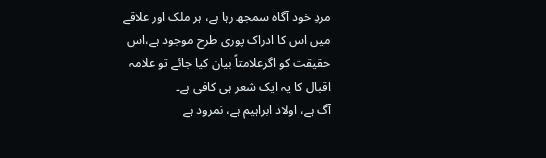مردِ خود آگاہ سمجھ رہا ہے، ہر ملک اور علاقے میں اس کا ادراک پوری طرح موجود ہے،اس حقیقت کو اگرعلامتاً بیان کیا جائے تو علامہ اقبال کا یہ ایک شعر ہی کافی ہے۔
آگ ہے، اولاد ابراہیم ہے، نمرود ہے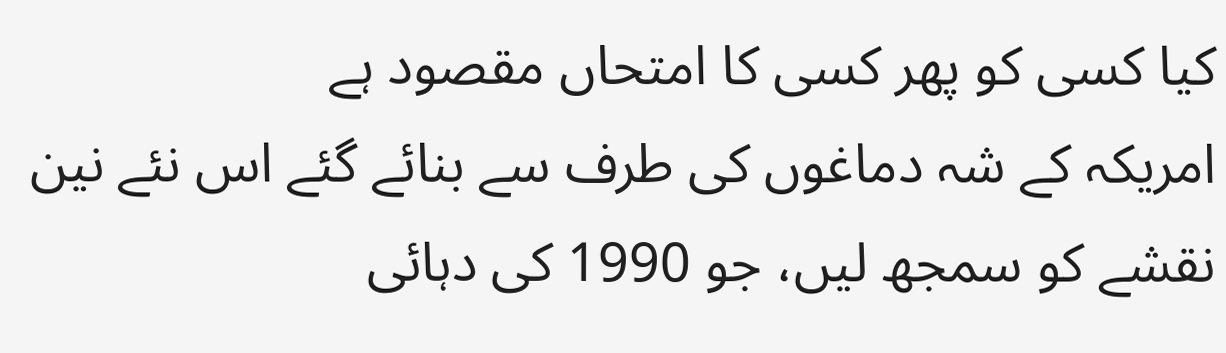کیا کسی کو پھر کسی کا امتحاں مقصود ہے
امریکہ کے شہ دماغوں کی طرف سے بنائے گئے اس نئے نین نقشے کو سمجھ لیں، جو 1990 کی دہائی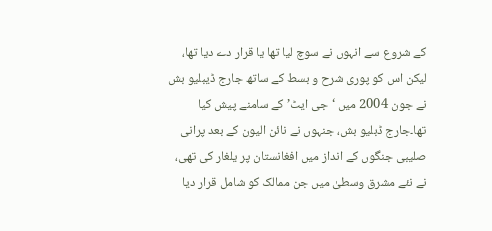کے شروع سے انہوں نے سوچ لیا تھا یا قرار دے دیا تھا، لیکن اس کو پوری شرح و بسط کے ساتھ جارج ڈیبلیو بش نے جون 2004 میں ‘جی ایٹ’ کے سامنے پیش کیا تھا۔جارج ڈبلیو بش، جنہوں نے نائن الیون کے بعد پرانی صلیبی جنگوں کے انداز میں افغانستان پر یلغار کی تھی، نے نئے مشرق وسطیٰ میں جن ممالک کو شامل قرار دیا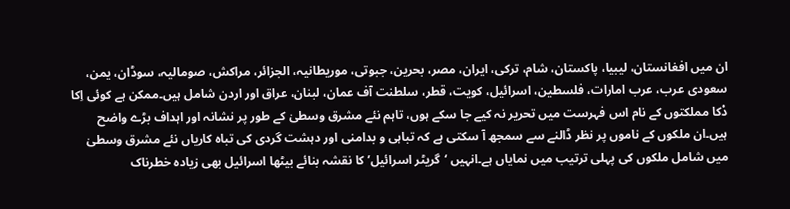ان میں افغانستان، لیبیا، پاکستان، شام، ترکی، ایران، مصر، بحرین، جبوتی، موریطانیہ، الجزائر، مراکش، صومالیہ، سوڈان، یمن، سعودی عرب، عرب امارات، فلسطین، اسرائیل، کویت، قطر، سلطنت آف عمان، لبنان، عراق اور اردن شامل ہیں۔ممکن ہے کوئی اِکا دْکا مملکتوں کے نام اس فہرست میں تحریر نہ کیے جا سکے ہوں، تاہم نئے مشرق وسطیٰ کے طور پر نشانہ اور اہداف بڑے واضح ہیں۔ان ملکوں کے ناموں پر نظر ڈالنے سے سمجھ آ سکتی ہے کہ تباہی و بدامنی اور دہشت گردی کی تباہ کاریاں نئے مشرق وسطیٰ میں شامل ملکوں کی پہلی ترتیب میں نمایاں ہے۔انہیں ‘گریٹر اسرائیل’ کا نقشہ بنائے بیٹھا اسرائیل بھی زیادہ خطرناک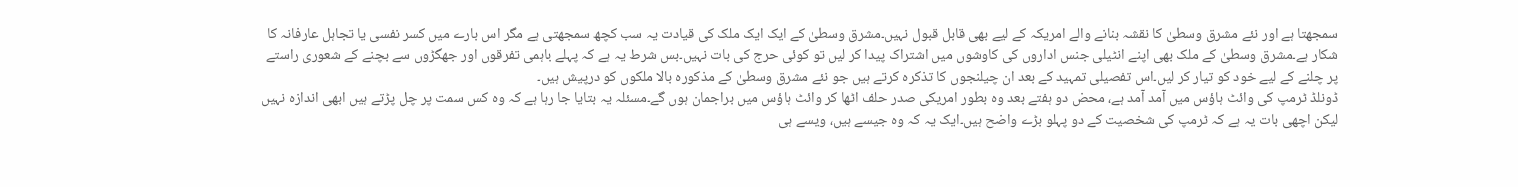سمجھتا ہے اور نئے مشرق وسطیٰ کا نقشہ بنانے والے امریکہ کے لیے بھی قابل قبول نہیں۔مشرق وسطیٰ کے ایک ایک ملک کی قیادت یہ سب کچھ سمجھتی ہے مگر اس بارے میں کسر نفسی یا تجاہل عارفانہ کا شکار ہے۔مشرق وسطیٰ کے ملک بھی اپنے انٹیلی جنس اداروں کی کاوشوں میں اشتراک پیدا کر لیں تو کوئی حرج کی بات نہیں۔بس شرط یہ ہے کہ پہلے باہمی تفرقوں اور جھگڑوں سے بچنے کے شعوری راستے پر چلنے کے لیے خود کو تیار کر لیں۔اس تفصیلی تمہید کے بعد ان چیلنجوں کا تذکرہ کرتے ہیں جو نئے مشرق وسطیٰ کے مذکورہ بالا ملکوں کو درپیش ہیں۔
ڈونلڈ ٹرمپ کی وائٹ ہاؤس میں آمد آمد ہے، محض دو ہفتے بعد وہ بطور امریکی صدر حلف اٹھا کر وائٹ ہاؤس میں براجمان ہوں گے۔مسئلہ یہ بتایا جا رہا ہے کہ وہ کس سمت پر چل پڑتے ہیں ابھی اندازہ نہیں لیکن اچھی بات یہ ہے کہ ٹرمپ کی شخصیت کے دو پہلو بڑے واضح ہیں۔ایک یہ کہ وہ جیسے ہیں، ویسے ہی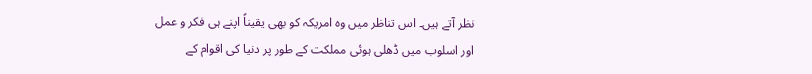نظر آتے ہیں۔ اس تناظر میں وہ امریکہ کو بھی یقیناً اپنے ہی فکر و عمل اور اسلوب میں ڈھلی ہوئی مملکت کے طور پر دنیا کی اقوام کے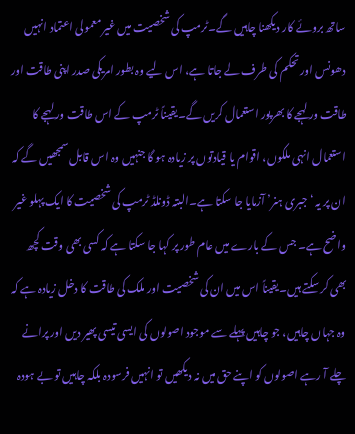ساتھ بروئے کار دیکھنا چاہیں گے۔ٹرمپ کی شخصیت میں غیر معمولی اعتماد انہیں دھونس اور تحکم کی طرف لے جاتا ہے، اس لیے وہ بطور امریکی صدر اپنی طاقت اور طاقت ور لہجے کا بھرپور استعمال کریں گے۔یقیناً ٹرمپ کے اس طاقت ور لہجے کا استعمال انہی ملکوں، اقوام یا قیادتوں پر زیادہ ہو گا جنہیں وہ اس قابل سمجھیں گے کہ ان پر یہ ‘جبری ہنر’ آزمایا جا سکتا ہے۔البتہ ڈونلڈ ٹرمپ کی شخصیت کا ایک پہلو غیر واضح ہے۔ جس کے بارے میں عام طور پر کہا جا سکتا ہے کہ کسی بھی وقت کچھ بھی کر سکتے ہیں۔یقیناً اس میں ان کی شخصیت اور ملک کی طاقت کا دخل زیادہ ہے کہ وہ جہاں چاہیں، جو چاہیں پہلے سے موجود اصولوں کی ایسی تیسی پھیر دیں اور پرانے چلے آ رہے اصولوں کو اپنے حق میں نہ دیکھیں تو انہیں فرسودہ بلکہ چاہیں تو بے ہودہ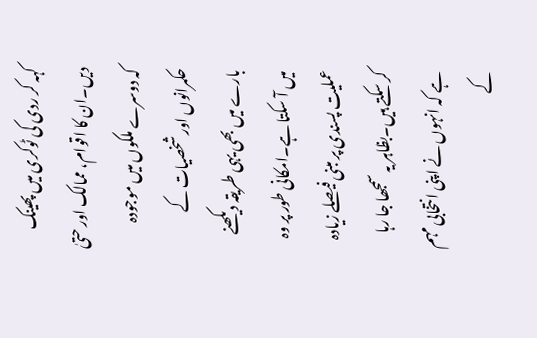کہہ کر ردی کی ٹوکری میں پھینک دیں۔ان کا اقوام، ممالک اور حتیٰ کہ دوسرے ملکوں میں موجودہ حکمرانوں اور شخصیات کے بارے میں بھی یہی طریقہ دیکھنے میں آ سکتا ہے۔امکانی طور پر وہ عملیت پسندی پر مبنی فیصلے زیادہ کر سکتے ہیں۔بظاہر یہ سمجھا جا رہا ہے کہ انہوں نے اپنی انتخابی مہم کے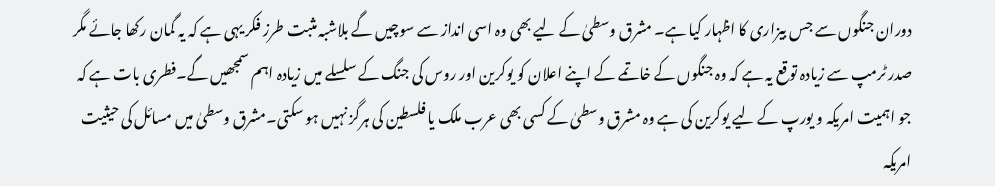دوران جنگوں سے جس بیزاری کا اظہار کیا ہے۔ مشرق وسطیٰ کے لیے بھی وہ اسی انداز سے سوچیں گے بلاشبہ مثبت طرز فکر یہی ہے کہ یہ گمان رکھا جائے مگر صدر ٹرمپ سے زیادہ توقع یہ ہے کہ وہ جنگوں کے خاتمے کے اپنے اعلان کو یوکرین اور روس کی جنگ کے سلسلے میں زیادہ اہم سمجھیں گے۔فطری بات ہے کہ جو اہمیت امریکہ و یورپ کے لیے یوکرین کی ہے وہ مشرق وسطیٰ کے کسی بھی عرب ملک یا فلسطین کی ہرگز نہیں ہو سکتی۔مشرق وسطیٰ میں مسائل کی حیثیت امریکہ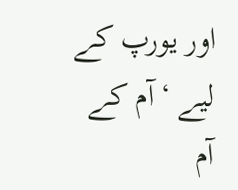اور یورپ کے لیے ‘آم کے آم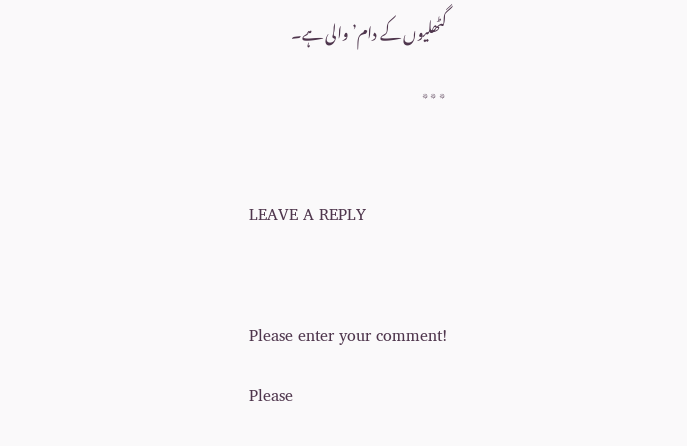گٹھلیوں کے دام’ والی ہے۔
٭٭٭

LEAVE A REPLY

Please enter your comment!
Please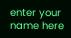enter your name here